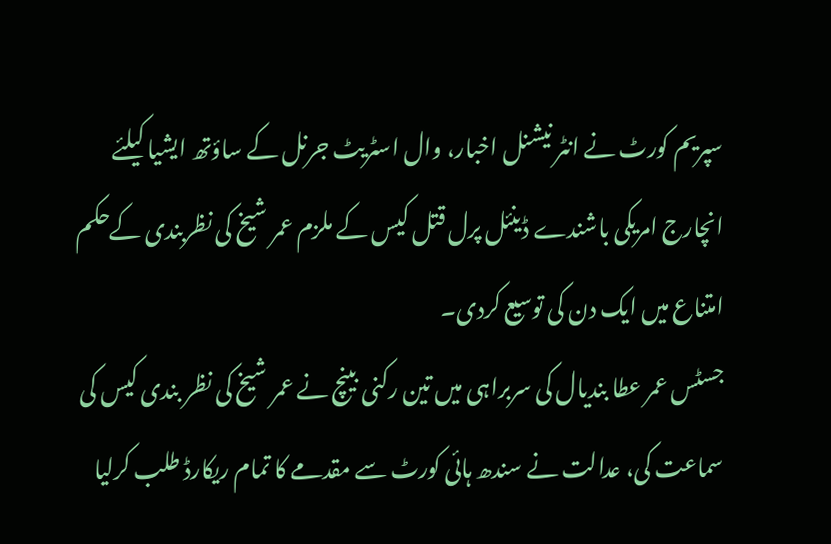سپریم کورٹ نے انٹر نیشنل اخبار، وال اسٹریٹ جرنل کے ساؤتھ ایشیا کیلئے انچارج امریکی باشندے ڈینئل پرل قتل کیس کے ملزم عمر شیخ کی نظربندی کےحکم امتناع میں ایک دن کی توسیع کردی۔
جسٹس عمر عطا بندیال کی سربراہی میں تین رکنی بینچ نے عمر شیخ کی نظر بندی کیس کی سماعت کی، عدالت نے سندھ ہائی کورٹ سے مقدمے کا تمام ریکارڈ طلب کرلیا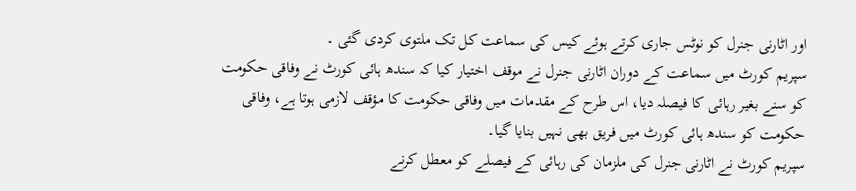اور اٹارنی جنرل کو نوٹس جاری کرتے ہوئے کیس کی سماعت کل تک ملتوی کردی گئی ۔
سپریم کورٹ میں سماعت کے دوران اٹارنی جنرل نے موقف اختیار کیا کہ سندھ ہائی کورٹ نے وفاقی حکومت کو سنے بغیر رہائی کا فیصلہ دیا، اس طرح کے مقدمات میں وفاقی حکومت کا مؤقف لازمی ہوتا ہے، وفاقی حکومت کو سندھ ہائی کورٹ میں فریق بھی نہیں بنایا گیا۔
سپریم کورٹ نے اٹارنی جنرل کی ملزمان کی رہائی کے فیصلے کو معطل کرنے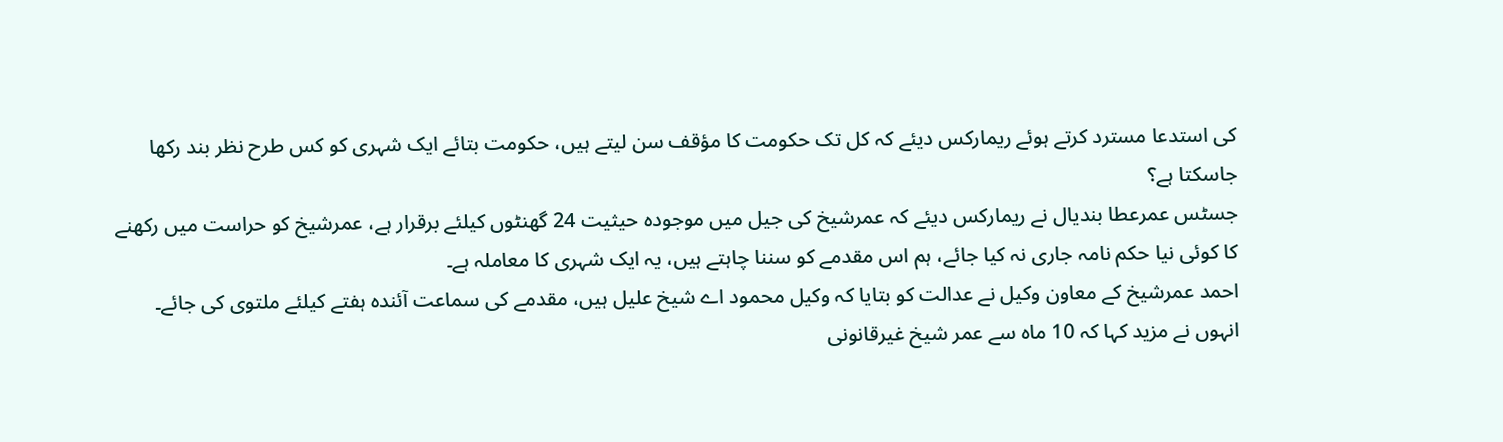کی استدعا مسترد کرتے ہوئے ریمارکس دیئے کہ کل تک حکومت کا مؤقف سن لیتے ہیں، حکومت بتائے ایک شہری کو کس طرح نظر بند رکھا جاسکتا ہے؟
جسٹس عمرعطا بندیال نے ریمارکس دیئے کہ عمرشیخ کی جیل میں موجودہ حیثیت 24 گھنٹوں کیلئے برقرار ہے، عمرشیخ کو حراست میں رکھنے کا کوئی نیا حکم نامہ جاری نہ کیا جائے، ہم اس مقدمے کو سننا چاہتے ہیں، یہ ایک شہری کا معاملہ ہے۔
احمد عمرشیخ کے معاون وکیل نے عدالت کو بتایا کہ وکیل محمود اے شیخ علیل ہیں، مقدمے کی سماعت آئندہ ہفتے کیلئے ملتوی کی جائے۔
انہوں نے مزید کہا کہ 10 ماہ سے عمر شیخ غیرقانونی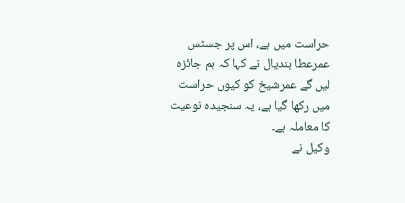حراست میں ہے، اس پر جسٹس عمرعطا بندیال نے کہا کہ ہم جائزہ لیں گے عمرشیخ کو کیوں حراست میں رکھا گیا ہے، یہ سنجیدہ نوعیت کا معاملہ ہے۔
وکیل نے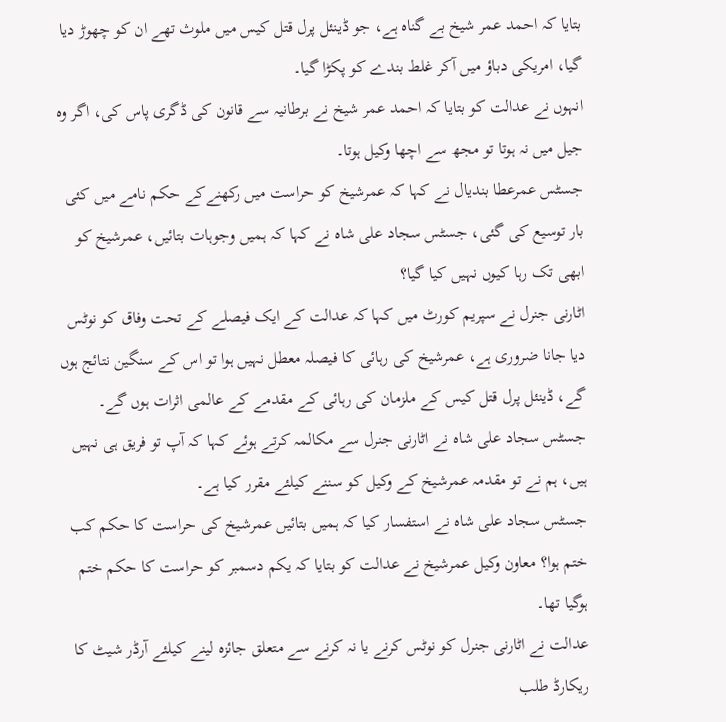بتایا کہ احمد عمر شیخ بے گناہ ہے، جو ڈینئل پرل قتل کیس میں ملوث تھے ان کو چھوڑ دیا گیا، امریکی دباؤ میں آکر غلط بندے کو پکڑا گیا۔
انہوں نے عدالت کو بتایا کہ احمد عمر شیخ نے برطانیہ سے قانون کی ڈگری پاس کی، اگر وہ جیل میں نہ ہوتا تو مجھ سے اچھا وکیل ہوتا۔
جسٹس عمرعطا بندیال نے کہا کہ عمرشیخ کو حراست میں رکھنےکے حکم نامے میں کئی بار توسیع کی گئی، جسٹس سجاد علی شاہ نے کہا کہ ہمیں وجوہات بتائیں، عمرشیخ کو ابھی تک رہا کیوں نہیں کیا گیا؟
اٹارنی جنرل نے سپریم کورٹ میں کہا کہ عدالت کے ایک فیصلے کے تحت وفاق کو نوٹس دیا جانا ضروری ہے، عمرشیخ کی رہائی کا فیصلہ معطل نہیں ہوا تو اس کے سنگین نتائج ہوں گے، ڈینئل پرل قتل کیس کے ملزمان کی رہائی کے مقدمے کے عالمی اثرات ہوں گے۔
جسٹس سجاد علی شاہ نے اٹارنی جنرل سے مکالمہ کرتے ہوئے کہا کہ آپ تو فریق ہی نہیں ہیں، ہم نے تو مقدمہ عمرشیخ کے وکیل کو سننے کیلئے مقرر کیا ہے۔
جسٹس سجاد علی شاہ نے استفسار کیا کہ ہمیں بتائیں عمرشیخ کی حراست کا حکم کب ختم ہوا؟ معاون وکیل عمرشیخ نے عدالت کو بتایا کہ یکم دسمبر کو حراست کا حکم ختم ہوگیا تھا۔
عدالت نے اٹارنی جنرل کو نوٹس کرنے یا نہ کرنے سے متعلق جائزہ لینے کیلئے آرڈر شیٹ کا ریکارڈ طلب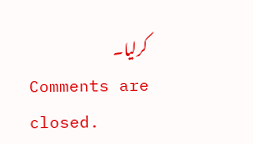کرلیا۔
Comments are closed.